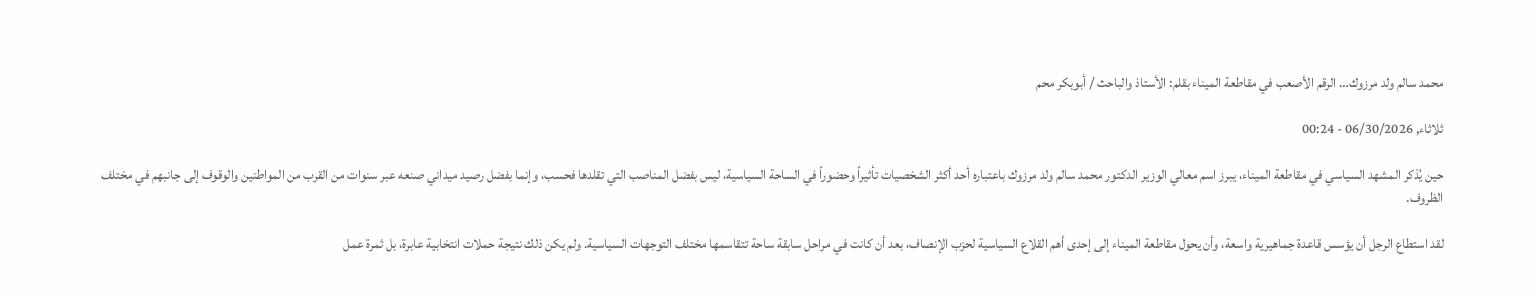محمد سالم ولد مرزوك… الرقم الأصعب في مقاطعة الميناء بقلم: الأستاذ والباحث / أبوبكر محم

ثلاثاء, 06/30/2026 - 00:24

حين يُذكر المشهد السياسي في مقاطعة الميناء، يبرز اسم معالي الوزير الدكتور محمد سالم ولد مرزوك باعتباره أحد أكثر الشخصيات تأثيراً وحضوراً في الساحة السياسية، ليس بفضل المناصب التي تقلدها فحسب، وإنما بفضل رصيد ميداني صنعه عبر سنوات من القرب من المواطنين والوقوف إلى جانبهم في مختلف الظروف.

لقد استطاع الرجل أن يؤسس قاعدة جماهيرية واسعة، وأن يحول مقاطعة الميناء إلى إحدى أهم القلاع السياسية لحزب الإنصاف، بعد أن كانت في مراحل سابقة ساحة تتقاسمها مختلف التوجهات السياسية. ولم يكن ذلك نتيجة حملات انتخابية عابرة، بل ثمرة عمل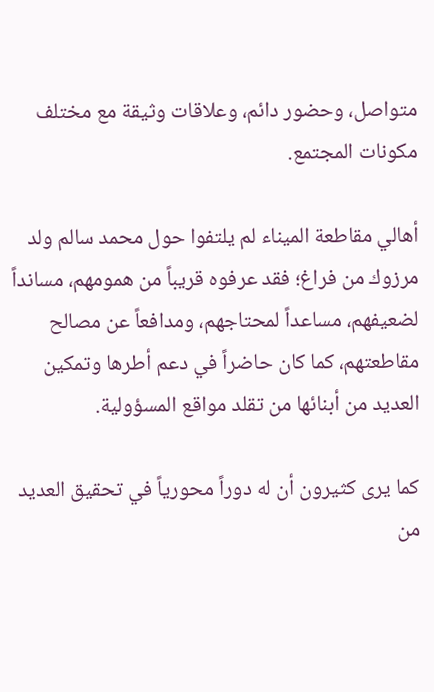متواصل، وحضور دائم، وعلاقات وثيقة مع مختلف مكونات المجتمع.

أهالي مقاطعة الميناء لم يلتفوا حول محمد سالم ولد مرزوك من فراغ؛ فقد عرفوه قريباً من همومهم، مسانداً لضعيفهم، مساعداً لمحتاجهم، ومدافعاً عن مصالح مقاطعتهم، كما كان حاضراً في دعم أطرها وتمكين العديد من أبنائها من تقلد مواقع المسؤولية.

كما يرى كثيرون أن له دوراً محورياً في تحقيق العديد من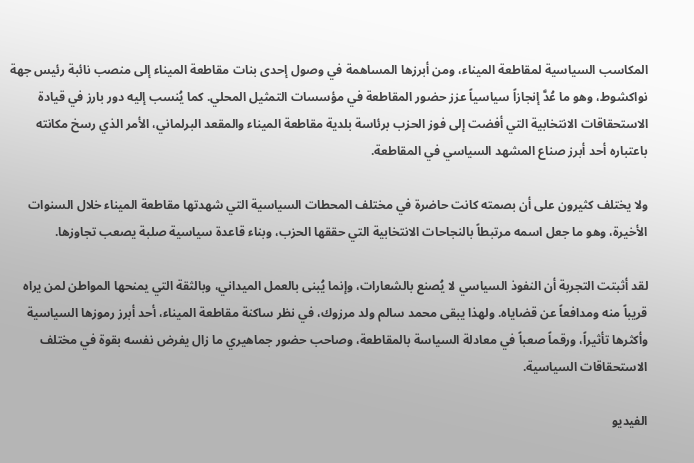المكاسب السياسية لمقاطعة الميناء، ومن أبرزها المساهمة في وصول إحدى بنات مقاطعة الميناء إلى منصب نائبة رئيس جهة نواكشوط، وهو ما عُدَّ إنجازاً سياسياً عزز حضور المقاطعة في مؤسسات التمثيل المحلي. كما يُنسب إليه دور بارز في قيادة الاستحقاقات الانتخابية التي أفضت إلى فوز الحزب برئاسة بلدية مقاطعة الميناء والمقعد البرلماني، الأمر الذي رسخ مكانته باعتباره أحد أبرز صناع المشهد السياسي في المقاطعة.

ولا يختلف كثيرون على أن بصمته كانت حاضرة في مختلف المحطات السياسية التي شهدتها مقاطعة الميناء خلال السنوات الأخيرة، وهو ما جعل اسمه مرتبطاً بالنجاحات الانتخابية التي حققها الحزب، وبناء قاعدة سياسية صلبة يصعب تجاوزها.

لقد أثبتت التجربة أن النفوذ السياسي لا يُصنع بالشعارات، وإنما يُبنى بالعمل الميداني، وبالثقة التي يمنحها المواطن لمن يراه قريباً منه ومدافعاً عن قضاياه. ولهذا يبقى محمد سالم ولد مرزوك، في نظر ساكنة مقاطعة الميناء، أحد أبرز رموزها السياسية وأكثرها تأثيراً، ورقماً صعباً في معادلة السياسة بالمقاطعة، وصاحب حضور جماهيري ما زال يفرض نفسه بقوة في مختلف الاستحقاقات السياسية.

الفيديو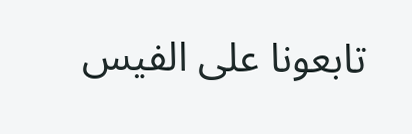تابعونا على الفيس